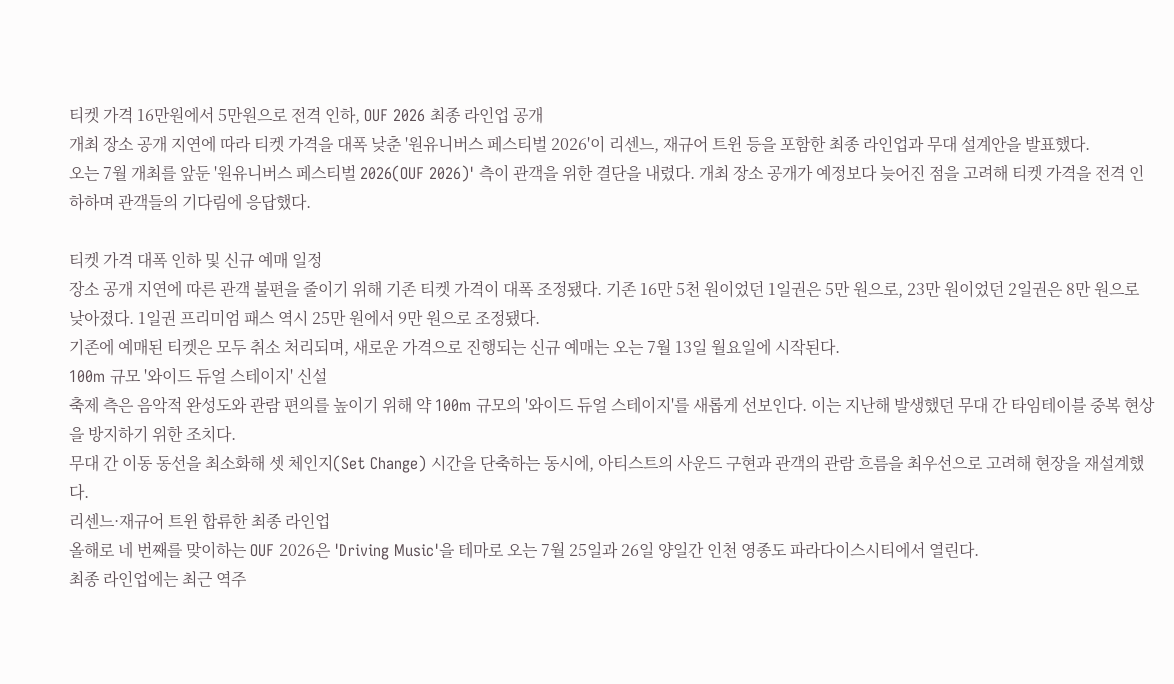티켓 가격 16만원에서 5만원으로 전격 인하, OUF 2026 최종 라인업 공개
개최 장소 공개 지연에 따라 티켓 가격을 대폭 낮춘 '원유니버스 페스티벌 2026'이 리센느, 재규어 트윈 등을 포함한 최종 라인업과 무대 설계안을 발표했다.
오는 7월 개최를 앞둔 '원유니버스 페스티벌 2026(OUF 2026)' 측이 관객을 위한 결단을 내렸다. 개최 장소 공개가 예정보다 늦어진 점을 고려해 티켓 가격을 전격 인하하며 관객들의 기다림에 응답했다.

티켓 가격 대폭 인하 및 신규 예매 일정
장소 공개 지연에 따른 관객 불편을 줄이기 위해 기존 티켓 가격이 대폭 조정됐다. 기존 16만 5천 원이었던 1일권은 5만 원으로, 23만 원이었던 2일권은 8만 원으로 낮아졌다. 1일권 프리미엄 패스 역시 25만 원에서 9만 원으로 조정됐다.
기존에 예매된 티켓은 모두 취소 처리되며, 새로운 가격으로 진행되는 신규 예매는 오는 7월 13일 월요일에 시작된다.
100m 규모 '와이드 듀얼 스테이지' 신설
축제 측은 음악적 완성도와 관람 편의를 높이기 위해 약 100m 규모의 '와이드 듀얼 스테이지'를 새롭게 선보인다. 이는 지난해 발생했던 무대 간 타임테이블 중복 현상을 방지하기 위한 조치다.
무대 간 이동 동선을 최소화해 셋 체인지(Set Change) 시간을 단축하는 동시에, 아티스트의 사운드 구현과 관객의 관람 흐름을 최우선으로 고려해 현장을 재설계했다.
리센느·재규어 트윈 합류한 최종 라인업
올해로 네 번째를 맞이하는 OUF 2026은 'Driving Music'을 테마로 오는 7월 25일과 26일 양일간 인천 영종도 파라다이스시티에서 열린다.
최종 라인업에는 최근 역주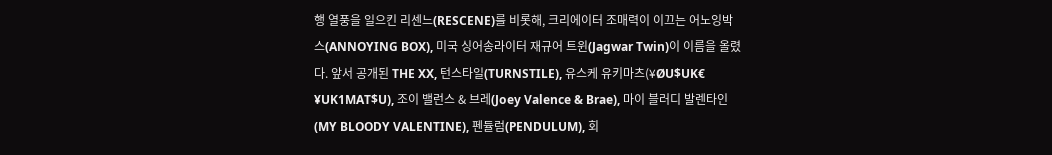행 열풍을 일으킨 리센느(RESCENE)를 비롯해, 크리에이터 조매력이 이끄는 어노잉박스(ANNOYING BOX), 미국 싱어송라이터 재규어 트윈(Jagwar Twin)이 이름을 올렸다. 앞서 공개된 THE XX, 턴스타일(TURNSTILE), 유스케 유키마츠(¥ØU$UK€ ¥UK1MAT$U), 조이 밸런스 & 브레(Joey Valence & Brae), 마이 블러디 발렌타인(MY BLOODY VALENTINE), 펜듈럼(PENDULUM), 회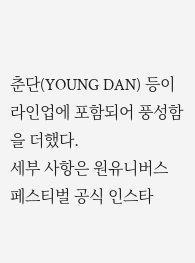춘단(YOUNG DAN) 등이 라인업에 포함되어 풍성함을 더했다.
세부 사항은 원유니버스 페스티벌 공식 인스타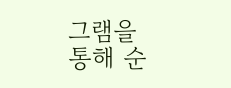그램을 통해 순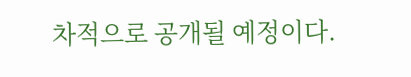차적으로 공개될 예정이다.